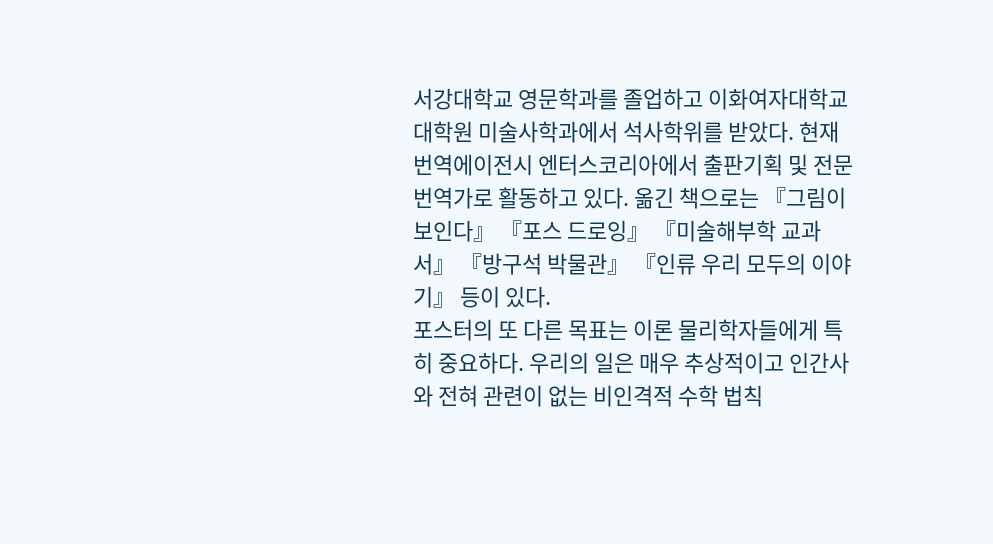서강대학교 영문학과를 졸업하고 이화여자대학교 대학원 미술사학과에서 석사학위를 받았다. 현재 번역에이전시 엔터스코리아에서 출판기획 및 전문 번역가로 활동하고 있다. 옮긴 책으로는 『그림이 보인다』 『포스 드로잉』 『미술해부학 교과서』 『방구석 박물관』 『인류 우리 모두의 이야기』 등이 있다.
포스터의 또 다른 목표는 이론 물리학자들에게 특히 중요하다. 우리의 일은 매우 추상적이고 인간사와 전혀 관련이 없는 비인격적 수학 법칙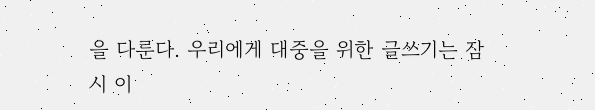을 다룬다. 우리에게 대중을 위한 글쓰기는 잠시 이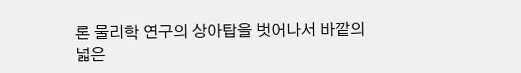론 물리학 연구의 상아탑을 벗어나서 바깥의 넓은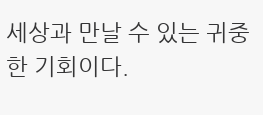세상과 만날 수 있는 귀중한 기회이다.